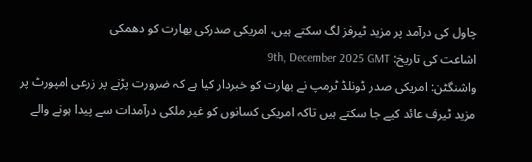چاول کی درآمد پر مزید ٹیرفز لگ سکتے ہیں، امریکی صدرکی بھارت کو دھمکی
اشاعت کی تاریخ: 9th, December 2025 GMT
واشنگٹن: امریکی صدر ڈونلڈ ٹرمپ نے بھارت کو خبردار کیا ہے کہ ضرورت پڑنے پر زرعی امپورٹ پر مزید ٹیرف عائد کیے جا سکتے ہیں تاکہ امریکی کسانوں کو غیر ملکی درآمدات سے پیدا ہونے والے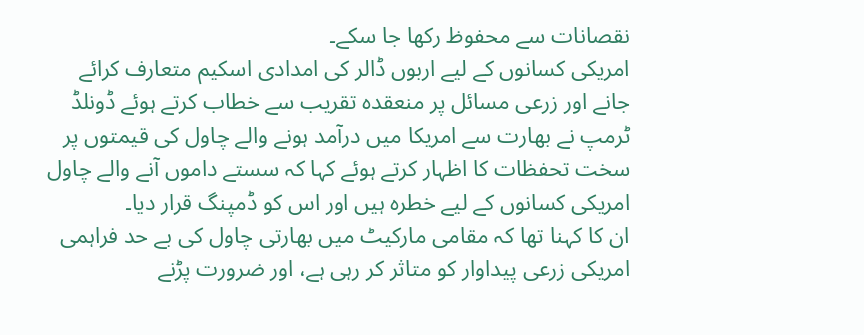نقصانات سے محفوظ رکھا جا سکے۔
امریکی کسانوں کے لیے اربوں ڈالر کی امدادی اسکیم متعارف کرائے جانے اور زرعی مسائل پر منعقدہ تقریب سے خطاب کرتے ہوئے ڈونلڈ ٹرمپ نے بھارت سے امریکا میں درآمد ہونے والے چاول کی قیمتوں پر سخت تحفظات کا اظہار کرتے ہوئے کہا کہ سستے داموں آنے والے چاول امریکی کسانوں کے لیے خطرہ ہیں اور اس کو ڈمپنگ قرار دیا۔
ان کا کہنا تھا کہ مقامی مارکیٹ میں بھارتی چاول کی بے حد فراہمی امریکی زرعی پیداوار کو متاثر کر رہی ہے، اور ضرورت پڑنے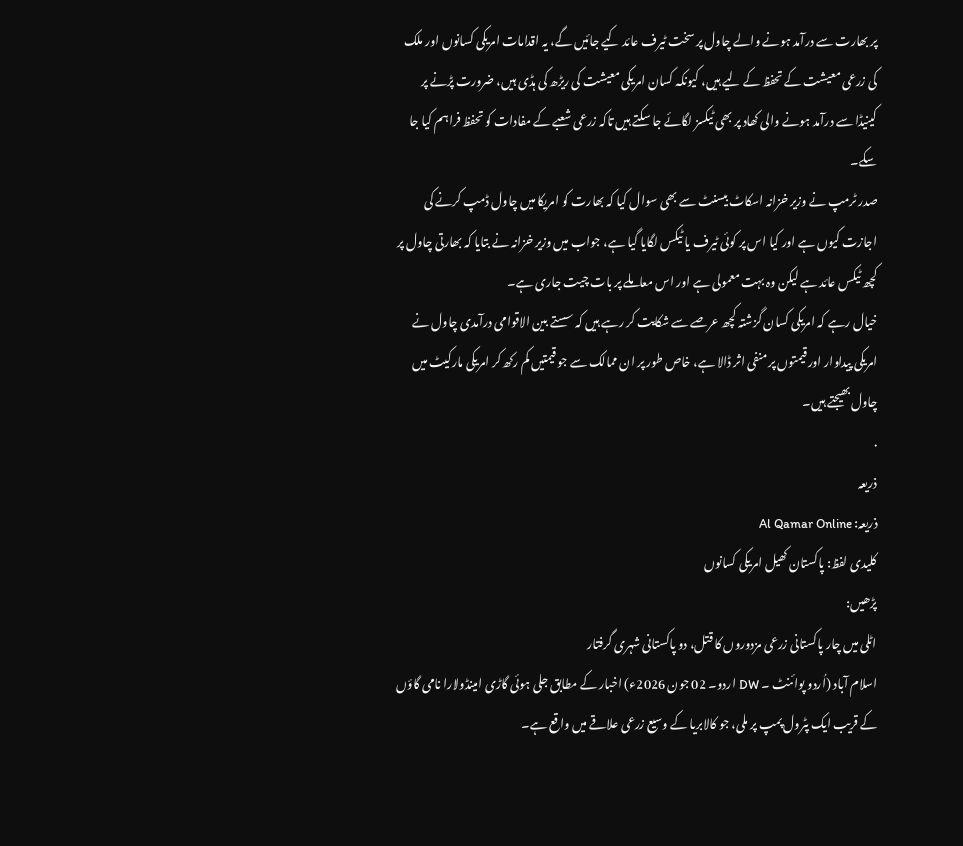پر بھارت سے درآمد ہونے والے چاول پر سخت ٹیرف عائد کیے جائیں گے، یہ اقدامات امریکی کسانوں اور ملک کی زرعی معیشت کے تحفظ کے لیے ہیں، کیونکہ کسان امریکی معیشت کی ریڑھ کی ہڈی ہیں، ضرورت پڑنے پر کینیڈا سے درآمد ہونے والی کھاد پر بھی ٹیکسز لگائے جا سکتے ہیں تاکہ زرعی شعبے کے مفادات کو تحفظ فراہم کیا جا سکے۔
صدر ٹرمپ نے وزیر خزانہ اسکاٹ بیسنٹ سے بھی سوال کیا کہ بھارت کو امریکا میں چاول ڈمپ کرنے کی اجازت کیوں ہے اور کیا اس پر کوئی ٹیرف یا ٹیکس لگایا گیا ہے، جواب میں وزیر خزانہ نے بتایا کہ بھارتی چاول پر کچھ ٹیکس عائد ہے لیکن وہ بہت معمولی ہے اور اس معاملے پر بات چیت جاری ہے۔
خیال رہے کہ امریکی کسان گزشتہ کچھ عرصے سے شکایت کر رہے ہیں کہ سستے بین الاقوامی درآمدی چاول نے امریکی پیداوار اور قیمتوں پر منفی اثر ڈالا ہے، خاص طور پر ان ممالک سے جو قیمتیں کم رکھ کر امریکی مارکیٹ میں چاول بھیجتے ہیں۔
.
ذریعہ
ذریعہ: Al Qamar Online
کلیدی لفظ: پاکستان کھیل امریکی کسانوں
پڑھیں:
اٹلی میں چار پاکستانی زرعی مزدوروں کا قتل، دو پاکستانی شہری گرفتار
اسلام آباد (اُردو پوائنٹ ۔ DW اردو۔ 02 جون 2026ء) اخبار کے مطابق جلی ہوئی گاڑی امینڈولارا نامی گاؤں کے قریب ایک پٹرول پمپ پر ملی، جو کالابریا کے وسیع زرعی علاقے میں واقع ہے۔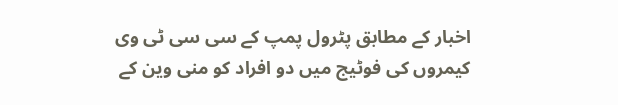اخبار کے مطابق پٹرول پمپ کے سی سی ٹی وی کیمروں کی فوٹیج میں دو افراد کو منی وین کے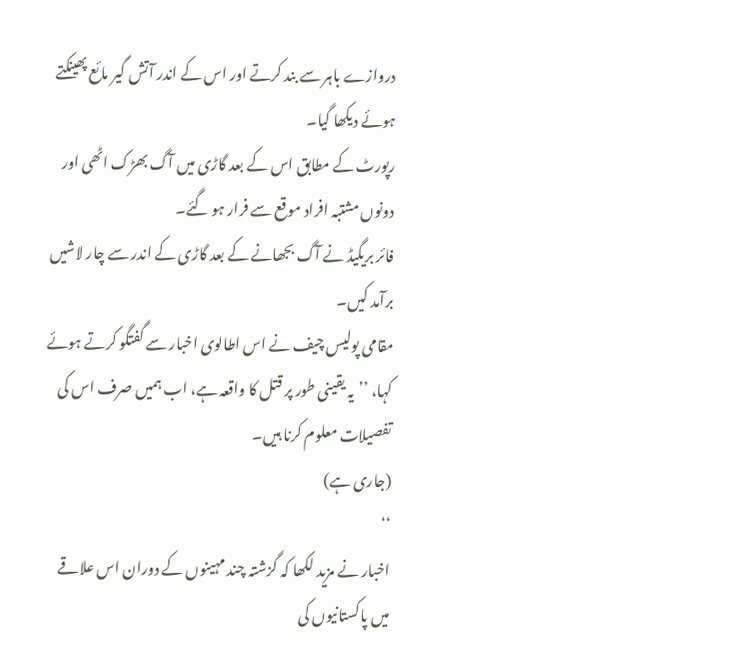دروازے باہر سے بند کرتے اور اس کے اندر آتش گیر مائع پھینکتے ہوئے دیکھا گیا۔
رپورٹ کے مطابق اس کے بعد گاڑی میں آگ بھڑک اٹھی اور دونوں مشتبہ افراد موقع سے فرار ہو گئے۔
فائر بریگیڈ نے آگ بجھانے کے بعد گاڑی کے اندر سے چار لاشیں برآمد کیں۔
مقامی پولیس چیف نے اس اطالوی اخبار سے گفتگو کرتے ہوئے کہا، ’’یہ یقینی طور پر قتل کا واقعہ ہے، اب ہمیں صرف اس کی تفصیلات معلوم کرنا ہیں۔
(جاری ہے)
‘‘
اخبار نے مزید لکھا کہ گزشتہ چند مہینوں کے دوران اس علاقے میں پاکستانیوں کی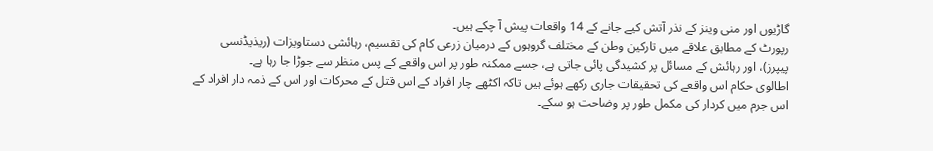گاڑیوں اور منی وینز کے نذر آتش کیے جانے کے 14 واقعات پیش آ چکے ہیں۔
رپورٹ کے مطابق علاقے میں تارکین وطن کے مختلف گروہوں کے درمیان زرعی کام کی تقسیم، رہائشی دستاویزات (ریذیڈنسی پیپرز)، اور رہائش کے مسائل پر کشیدگی پائی جاتی ہے، جسے ممکنہ طور پر اس واقعے کے پس منظر سے جوڑا جا رہا ہے۔
اطالوی حکام اس واقعے کی تحقیقات جاری رکھے ہوئے ہیں تاکہ اکٹھے چار افراد کے اس قتل کے محرکات اور اس کے ذمہ دار افراد کے اس جرم میں کردار کی مکمل طور پر وضاحت ہو سکے۔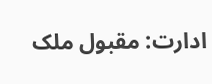ادارت: مقبول ملک